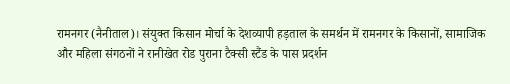रामनगर (नैनीताल)। संयुक्त किसान मोर्चा के देशव्यापी हड़ताल के समर्थन में रामनगर के किसानों, सामाजिक और महिला संगठनों ने रानीखेत रोड पुराना टैक्सी स्टैंड के पास प्रदर्शन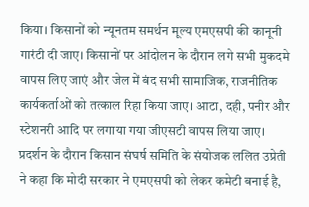किया। किसानों को न्यूनतम समर्थन मूल्य एमएसपी की कानूनी गारंटी दी जाए। किसानों पर आंदोलन के दौरान लगे सभी मुकदमे वापस लिए जाएं और जेल में बंद सभी सामाजिक, राजनीतिक कार्यकर्ताओं को तत्काल रिहा किया जाए। आटा, दही, पनीर और स्टेशनरी आदि पर लगाया गया जीएसटी वापस लिया जाए। प्रदर्शन के दौरान किसान संघर्ष समिति के संयोजक ललित उप्रेती ने कहा कि मोदी सरकार ने एमएसपी को लेकर कमेटी बनाई है,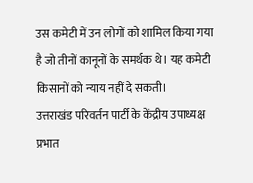उस कमेटी में उन लोगों को शामिल किया गया है जो तीनों कानूनों के समर्थक थे। यह कमेटी किसानों को न्याय नहीं दे सकती।
उत्तराखंड परिवर्तन पार्टी के केंद्रीय उपाध्यक्ष प्रभात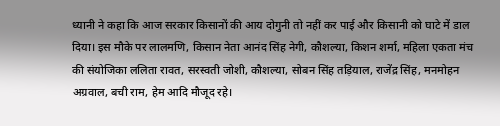ध्यानी ने कहा कि आज सरकार किसानों की आय दोगुनी तो नहीं कर पाई और किसानी को घाटे में डाल दिया। इस मौके पर लालमणि, किसान नेता आनंद सिंह नेगी, कौशल्या, किशन शर्मा, महिला एकता मंच की संयोजिका ललिता रावत, सरस्वती जोशी, कौशल्या, सोबन सिंह तड़ियाल, राजेंद्र सिंह, मनमोहन अग्रवाल, बची राम, हेम आदि मौजूद रहे।